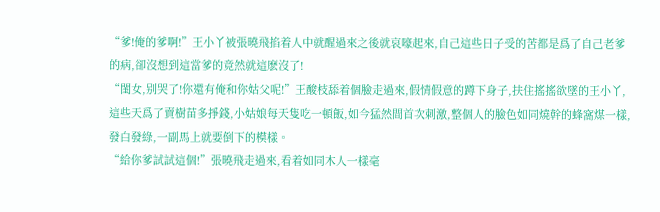“爹!俺的爹啊!”王小丫被張曉飛掐着人中就醒過來之後就哀嚎起來,自己這些日子受的苦都是爲了自己老爹的病,卻沒想到這當爹的竟然就這麽沒了!
“閨女,别哭了!你還有俺和你姑父呢!”王酸枝舔着個臉走過來,假情假意的蹲下身子,扶住搖搖欲墜的王小丫,這些天爲了賣樹苗多掙錢,小姑娘每天隻吃一頓飯,如今猛然間首次刺激,整個人的臉色如同燒幹的蜂窩煤一樣,發白發綠,一副馬上就要倒下的模樣。
“給你爹試試這個!”張曉飛走過來,看着如同木人一樣毫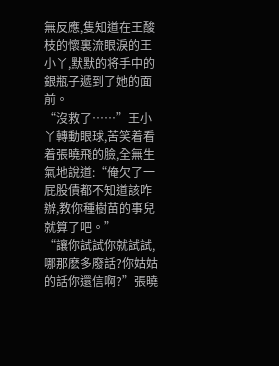無反應,隻知道在王酸枝的懷裏流眼淚的王小丫,默默的将手中的銀瓶子遞到了她的面前。
“沒救了……”王小丫轉動眼球,苦笑着看着張曉飛的臉,全無生氣地說道:“俺欠了一屁股債都不知道該咋辦,教你種樹苗的事兒就算了吧。”
“讓你試試你就試試,哪那麽多廢話?你姑姑的話你還信啊?”張曉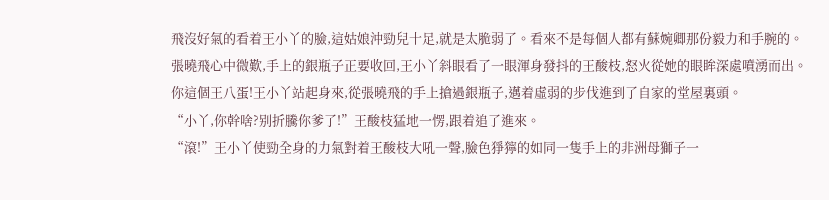飛沒好氣的看着王小丫的臉,這姑娘沖勁兒十足,就是太脆弱了。看來不是每個人都有蘇婉卿那份毅力和手腕的。
張曉飛心中微歎,手上的銀瓶子正要收回,王小丫斜眼看了一眼渾身發抖的王酸枝,怒火從她的眼眸深處噴湧而出。
你這個王八蛋!王小丫站起身來,從張曉飛的手上搶過銀瓶子,邁着虛弱的步伐進到了自家的堂屋裏頭。
“小丫,你幹啥?别折騰你爹了!”王酸枝猛地一愣,跟着追了進來。
“滾!”王小丫使勁全身的力氣對着王酸枝大吼一聲,臉色猙獰的如同一隻手上的非洲母獅子一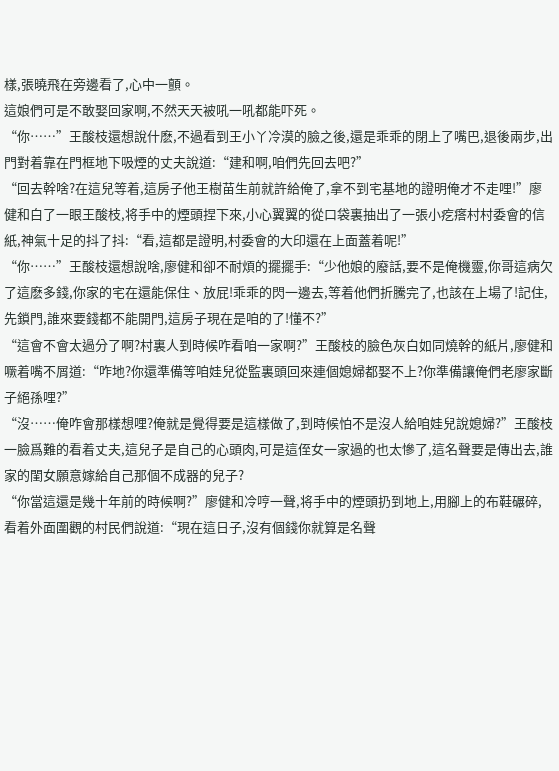樣,張曉飛在旁邊看了,心中一顫。
這娘們可是不敢娶回家啊,不然天天被吼一吼都能吓死。
“你……”王酸枝還想說什麽,不過看到王小丫冷漠的臉之後,還是乖乖的閉上了嘴巴,退後兩步,出門對着靠在門框地下吸煙的丈夫說道:“建和啊,咱們先回去吧?”
“回去幹啥?在這兒等着,這房子他王樹苗生前就許給俺了,拿不到宅基地的證明俺才不走哩!”廖健和白了一眼王酸枝,将手中的煙頭捏下來,小心翼翼的從口袋裏抽出了一張小疙瘩村村委會的信紙,神氣十足的抖了抖:“看,這都是證明,村委會的大印還在上面蓋着呢!”
“你……”王酸枝還想說啥,廖健和卻不耐煩的擺擺手:“少他娘的廢話,要不是俺機靈,你哥這病欠了這麽多錢,你家的宅在還能保住、放屁!乖乖的閃一邊去,等着他們折騰完了,也該在上場了!記住,先鎖門,誰來要錢都不能開門,這房子現在是咱的了!懂不?”
“這會不會太過分了啊?村裏人到時候咋看咱一家啊?”王酸枝的臉色灰白如同燒幹的紙片,廖健和噘着嘴不屑道:“咋地?你還準備等咱娃兒從監裏頭回來連個媳婦都娶不上?你準備讓俺們老廖家斷子絕孫哩?”
“沒……俺咋會那樣想哩?俺就是覺得要是這樣做了,到時候怕不是沒人給咱娃兒說媳婦?”王酸枝一臉爲難的看着丈夫,這兒子是自己的心頭肉,可是這侄女一家過的也太慘了,這名聲要是傳出去,誰家的閨女願意嫁給自己那個不成器的兒子?
“你當這還是幾十年前的時候啊?”廖健和冷哼一聲,将手中的煙頭扔到地上,用腳上的布鞋碾碎,看着外面圍觀的村民們說道:“現在這日子,沒有個錢你就算是名聲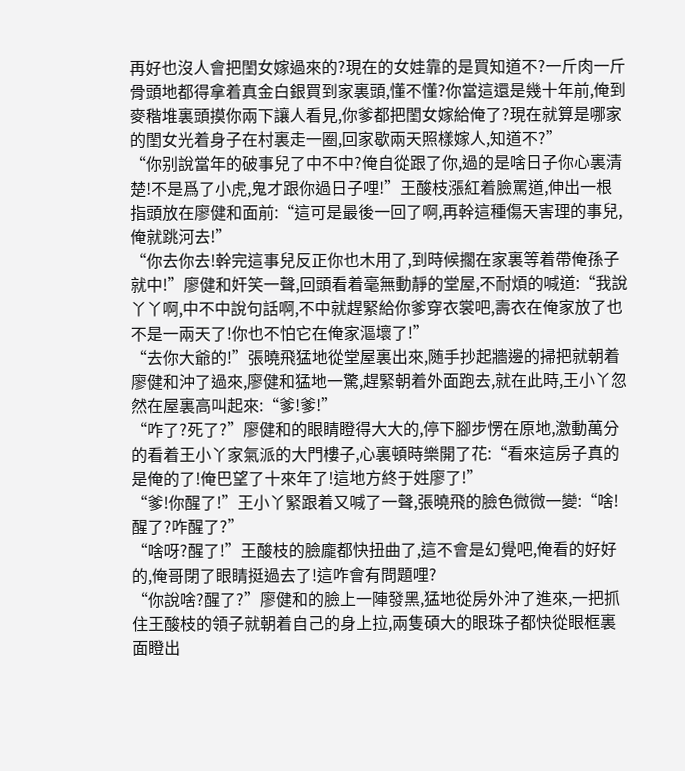再好也沒人會把閨女嫁過來的?現在的女娃靠的是買知道不?一斤肉一斤骨頭地都得拿着真金白銀買到家裏頭,懂不懂?你當這還是幾十年前,俺到麥稭堆裏頭摸你兩下讓人看見,你爹都把閨女嫁給俺了?現在就算是哪家的閨女光着身子在村裏走一圈,回家歇兩天照樣嫁人,知道不?”
“你别說當年的破事兒了中不中?俺自從跟了你,過的是啥日子你心裏清楚!不是爲了小虎,鬼才跟你過日子哩!”王酸枝漲紅着臉罵道,伸出一根指頭放在廖健和面前:“這可是最後一回了啊,再幹這種傷天害理的事兒,俺就跳河去!”
“你去你去!幹完這事兒反正你也木用了,到時候擱在家裏等着帶俺孫子就中!”廖健和奸笑一聲,回頭看着毫無動靜的堂屋,不耐煩的喊道:“我說丫丫啊,中不中說句話啊,不中就趕緊給你爹穿衣裳吧,壽衣在俺家放了也不是一兩天了!你也不怕它在俺家漚壞了!”
“去你大爺的!”張曉飛猛地從堂屋裏出來,随手抄起牆邊的掃把就朝着廖健和沖了過來,廖健和猛地一驚,趕緊朝着外面跑去,就在此時,王小丫忽然在屋裏高叫起來:“爹!爹!”
“咋了?死了?”廖健和的眼睛瞪得大大的,停下腳步愣在原地,激動萬分的看着王小丫家氣派的大門樓子,心裏頓時樂開了花:“看來這房子真的是俺的了!俺巴望了十來年了!這地方終于姓廖了!”
“爹!你醒了!”王小丫緊跟着又喊了一聲,張曉飛的臉色微微一變:“啥!醒了?咋醒了?”
“啥呀?醒了!”王酸枝的臉龐都快扭曲了,這不會是幻覺吧,俺看的好好的,俺哥閉了眼睛挺過去了!這咋會有問題哩?
“你說啥?醒了?”廖健和的臉上一陣發黑,猛地從房外沖了進來,一把抓住王酸枝的領子就朝着自己的身上拉,兩隻碩大的眼珠子都快從眼框裏面瞪出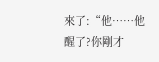來了:“他……他醒了?你剛才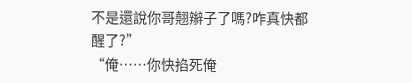不是還說你哥翹辮子了嗎?咋真快都醒了?”
“俺……你快掐死俺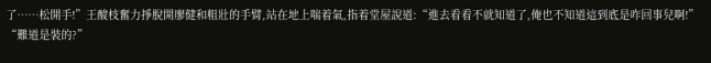了……松開手!”王酸枝奮力掙脫開廖健和粗壯的手臂,站在地上喘着氣,指着堂屋說道:“進去看看不就知道了,俺也不知道這到底是咋回事兒啊!”
“難道是裝的?”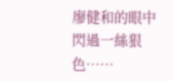廖健和的眼中閃過一絲狠色……